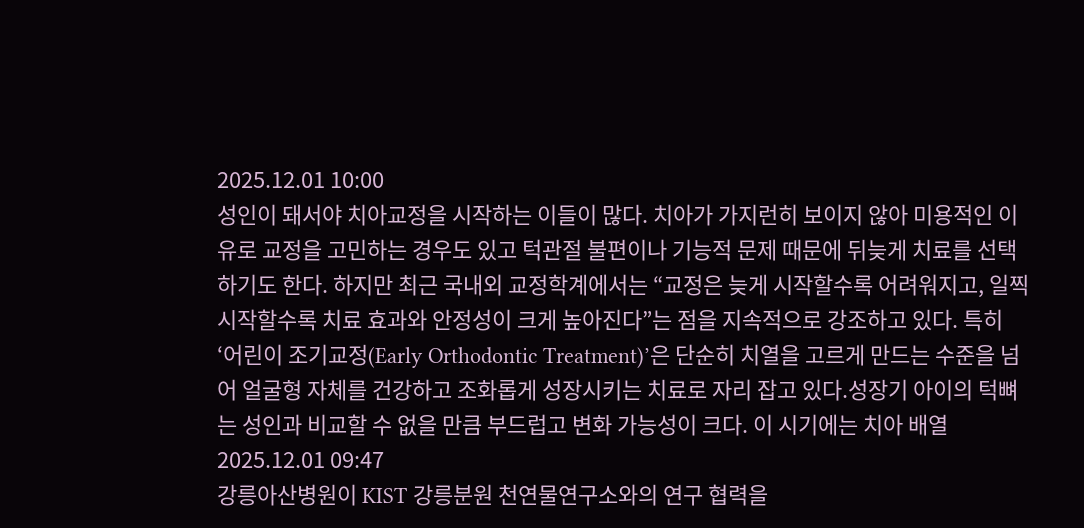2025.12.01 10:00
성인이 돼서야 치아교정을 시작하는 이들이 많다. 치아가 가지런히 보이지 않아 미용적인 이유로 교정을 고민하는 경우도 있고 턱관절 불편이나 기능적 문제 때문에 뒤늦게 치료를 선택하기도 한다. 하지만 최근 국내외 교정학계에서는 “교정은 늦게 시작할수록 어려워지고, 일찍 시작할수록 치료 효과와 안정성이 크게 높아진다”는 점을 지속적으로 강조하고 있다. 특히 ‘어린이 조기교정(Early Orthodontic Treatment)’은 단순히 치열을 고르게 만드는 수준을 넘어 얼굴형 자체를 건강하고 조화롭게 성장시키는 치료로 자리 잡고 있다.성장기 아이의 턱뼈는 성인과 비교할 수 없을 만큼 부드럽고 변화 가능성이 크다. 이 시기에는 치아 배열2025.12.01 09:47
강릉아산병원이 KIST 강릉분원 천연물연구소와의 연구 협력을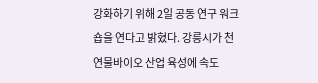강화하기 위해 2일 공동 연구 워크숍을 연다고 밝혔다. 강릉시가 천연물바이오 산업 육성에 속도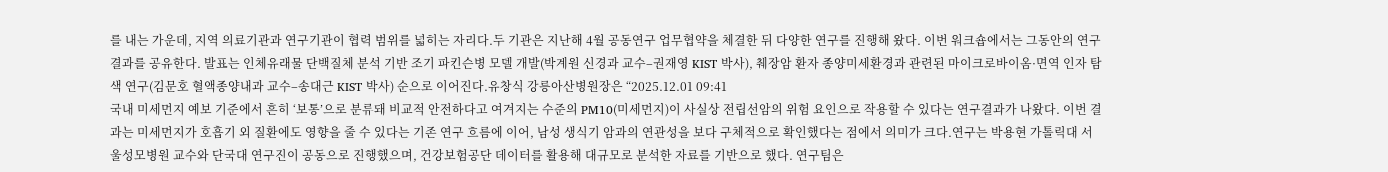를 내는 가운데, 지역 의료기관과 연구기관이 협력 범위를 넓히는 자리다.두 기관은 지난해 4월 공동연구 업무협약을 체결한 뒤 다양한 연구를 진행해 왔다. 이번 워크숍에서는 그동안의 연구 결과를 공유한다. 발표는 인체유래물 단백질체 분석 기반 조기 파킨슨병 모델 개발(박계원 신경과 교수–권재영 KIST 박사), 췌장암 환자 종양미세환경과 관련된 마이크로바이옴·면역 인자 탐색 연구(김문호 혈액종양내과 교수–송대근 KIST 박사) 순으로 이어진다.유창식 강릉아산병원장은 “2025.12.01 09:41
국내 미세먼지 예보 기준에서 흔히 ‘보통’으로 분류돼 비교적 안전하다고 여겨지는 수준의 PM10(미세먼지)이 사실상 전립선암의 위험 요인으로 작용할 수 있다는 연구결과가 나왔다. 이번 결과는 미세먼지가 호흡기 외 질환에도 영향을 줄 수 있다는 기존 연구 흐름에 이어, 남성 생식기 암과의 연관성을 보다 구체적으로 확인했다는 점에서 의미가 크다.연구는 박용현 가톨릭대 서울성모병원 교수와 단국대 연구진이 공동으로 진행했으며, 건강보험공단 데이터를 활용해 대규모로 분석한 자료를 기반으로 했다. 연구팀은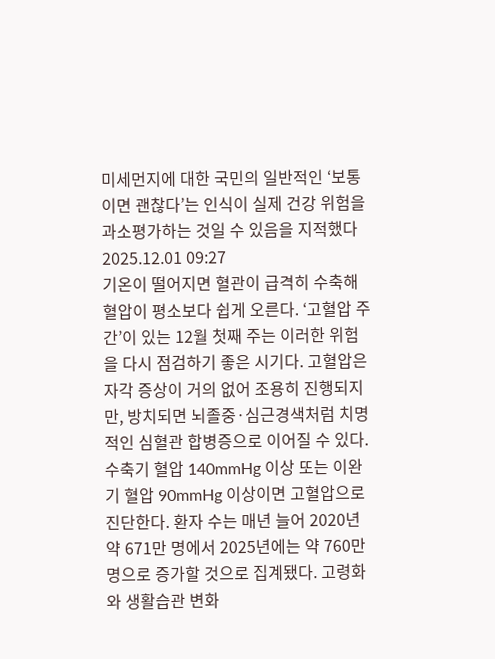미세먼지에 대한 국민의 일반적인 ‘보통이면 괜찮다’는 인식이 실제 건강 위험을 과소평가하는 것일 수 있음을 지적했다2025.12.01 09:27
기온이 떨어지면 혈관이 급격히 수축해 혈압이 평소보다 쉽게 오른다. ‘고혈압 주간’이 있는 12월 첫째 주는 이러한 위험을 다시 점검하기 좋은 시기다. 고혈압은 자각 증상이 거의 없어 조용히 진행되지만, 방치되면 뇌졸중·심근경색처럼 치명적인 심혈관 합병증으로 이어질 수 있다.수축기 혈압 140mmHg 이상 또는 이완기 혈압 90mmHg 이상이면 고혈압으로 진단한다. 환자 수는 매년 늘어 2020년 약 671만 명에서 2025년에는 약 760만 명으로 증가할 것으로 집계됐다. 고령화와 생활습관 변화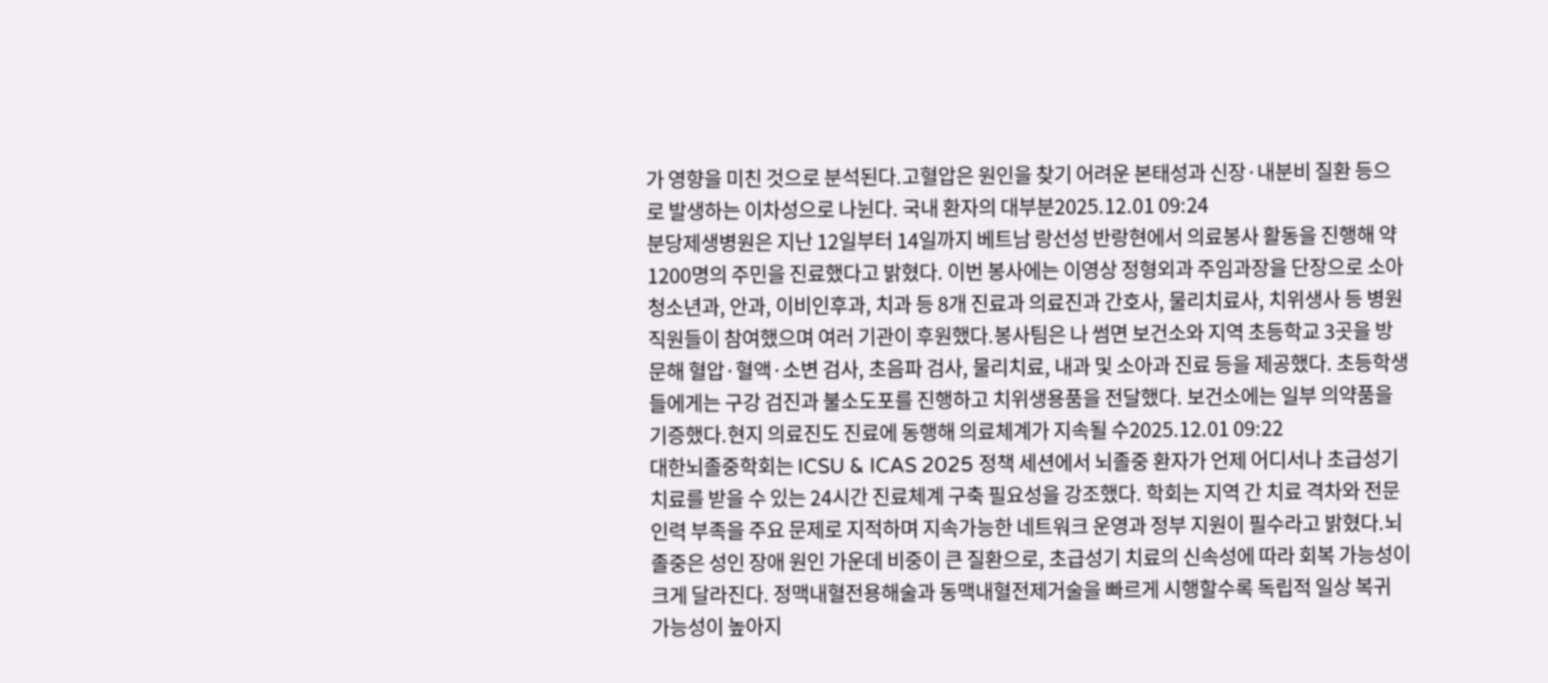가 영향을 미친 것으로 분석된다.고혈압은 원인을 찾기 어려운 본태성과 신장·내분비 질환 등으로 발생하는 이차성으로 나뉜다. 국내 환자의 대부분2025.12.01 09:24
분당제생병원은 지난 12일부터 14일까지 베트남 랑선성 반랑현에서 의료봉사 활동을 진행해 약 1200명의 주민을 진료했다고 밝혔다. 이번 봉사에는 이영상 정형외과 주임과장을 단장으로 소아청소년과, 안과, 이비인후과, 치과 등 8개 진료과 의료진과 간호사, 물리치료사, 치위생사 등 병원 직원들이 참여했으며 여러 기관이 후원했다.봉사팀은 나 썸면 보건소와 지역 초등학교 3곳을 방문해 혈압·혈액·소변 검사, 초음파 검사, 물리치료, 내과 및 소아과 진료 등을 제공했다. 초등학생들에게는 구강 검진과 불소도포를 진행하고 치위생용품을 전달했다. 보건소에는 일부 의약품을 기증했다.현지 의료진도 진료에 동행해 의료체계가 지속될 수2025.12.01 09:22
대한뇌졸중학회는 ICSU & ICAS 2025 정책 세션에서 뇌졸중 환자가 언제 어디서나 초급성기 치료를 받을 수 있는 24시간 진료체계 구축 필요성을 강조했다. 학회는 지역 간 치료 격차와 전문 인력 부족을 주요 문제로 지적하며 지속가능한 네트워크 운영과 정부 지원이 필수라고 밝혔다.뇌졸중은 성인 장애 원인 가운데 비중이 큰 질환으로, 초급성기 치료의 신속성에 따라 회복 가능성이 크게 달라진다. 정맥내혈전용해술과 동맥내혈전제거술을 빠르게 시행할수록 독립적 일상 복귀 가능성이 높아지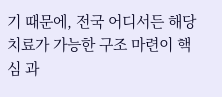기 때문에, 전국 어디서든 해당 치료가 가능한 구조 마련이 핵심 과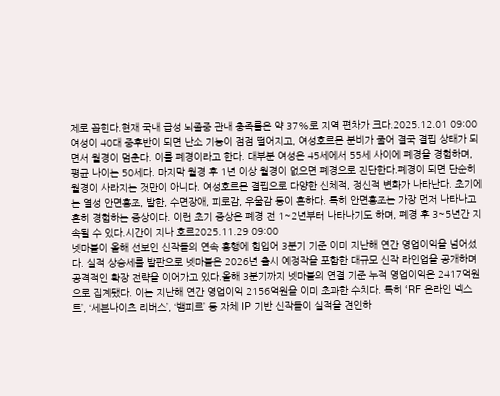제로 꼽힌다.현재 국내 급성 뇌졸중 관내 충족률은 약 37%로 지역 편차가 크다.2025.12.01 09:00
여성이 40대 중후반이 되면 난소 기능이 점점 떨어지고, 여성호르몬 분비가 줄어 결국 결핍 상태가 되면서 월경이 멈춘다. 이를 폐경이라고 한다. 대부분 여성은 45세에서 55세 사이에 폐경을 경험하며, 평균 나이는 50세다. 마지막 월경 후 1년 이상 월경이 없으면 폐경으로 진단한다.폐경이 되면 단순히 월경이 사라지는 것만이 아니다. 여성호르몬 결핍으로 다양한 신체적, 정신적 변화가 나타난다. 초기에는 열성 안면홍조, 발한, 수면장애, 피로감, 우울감 등이 흔하다. 특히 안면홍조는 가장 먼저 나타나고 흔히 경험하는 증상이다. 이런 초기 증상은 폐경 전 1~2년부터 나타나기도 하며, 폐경 후 3~5년간 지속될 수 있다.시간이 지나 호르2025.11.29 09:00
넷마블이 올해 선보인 신작들의 연속 흥행에 힘입어 3분기 기준 이미 지난해 연간 영업이익을 넘어섰다. 실적 상승세를 발판으로 넷마블은 2026년 출시 예정작을 포함한 대규모 신작 라인업을 공개하며 공격적인 확장 전략을 이어가고 있다.올해 3분기까지 넷마블의 연결 기준 누적 영업이익은 2417억원으로 집계됐다. 이는 지난해 연간 영업이익 2156억원을 이미 초과한 수치다. 특히 ‘RF 온라인 넥스트’, ‘세븐나이츠 리버스’, ‘뱀피르’ 등 자체 IP 기반 신작들이 실적을 견인하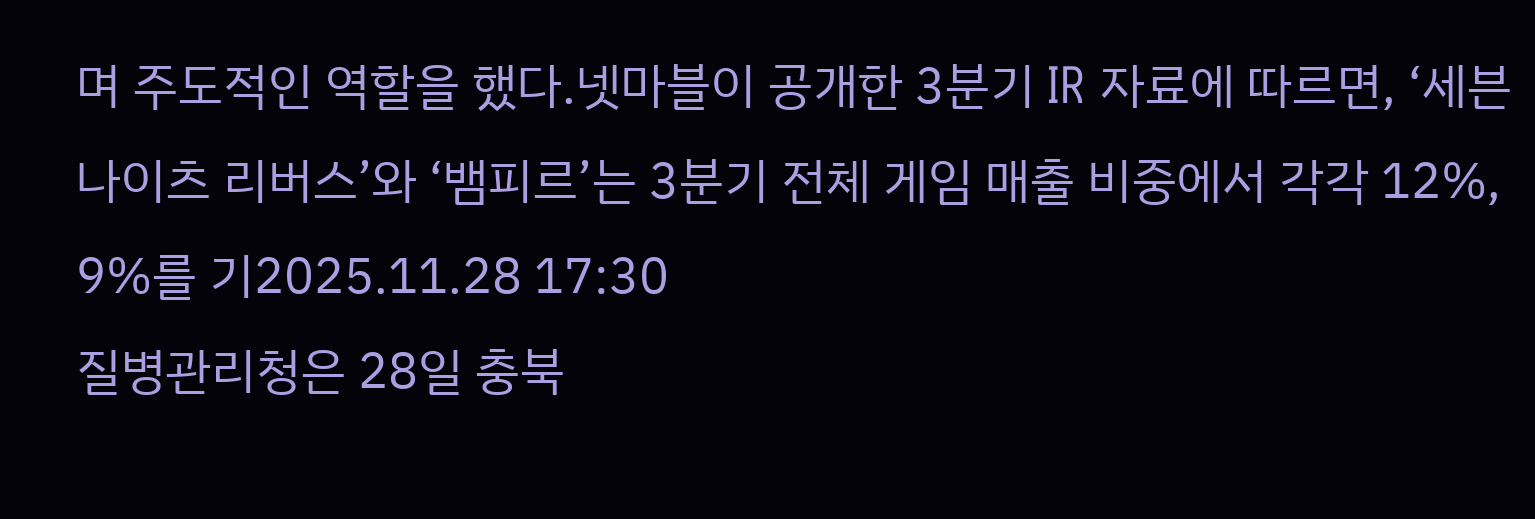며 주도적인 역할을 했다.넷마블이 공개한 3분기 IR 자료에 따르면, ‘세븐나이츠 리버스’와 ‘뱀피르’는 3분기 전체 게임 매출 비중에서 각각 12%, 9%를 기2025.11.28 17:30
질병관리청은 28일 충북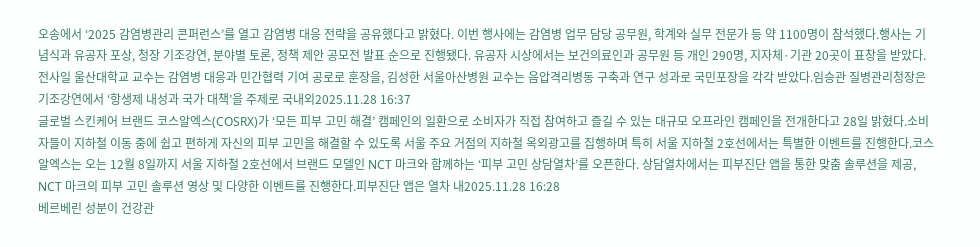오송에서 ‘2025 감염병관리 콘퍼런스’를 열고 감염병 대응 전략을 공유했다고 밝혔다. 이번 행사에는 감염병 업무 담당 공무원, 학계와 실무 전문가 등 약 1100명이 참석했다.행사는 기념식과 유공자 포상, 청장 기조강연, 분야별 토론, 정책 제안 공모전 발표 순으로 진행됐다. 유공자 시상에서는 보건의료인과 공무원 등 개인 290명, 지자체·기관 20곳이 표창을 받았다. 전사일 울산대학교 교수는 감염병 대응과 민간협력 기여 공로로 훈장을, 김성한 서울아산병원 교수는 음압격리병동 구축과 연구 성과로 국민포장을 각각 받았다.임승관 질병관리청장은 기조강연에서 ‘항생제 내성과 국가 대책’을 주제로 국내외2025.11.28 16:37
글로벌 스킨케어 브랜드 코스알엑스(COSRX)가 ‘모든 피부 고민 해결’ 캠페인의 일환으로 소비자가 직접 참여하고 즐길 수 있는 대규모 오프라인 캠페인을 전개한다고 28일 밝혔다.소비자들이 지하철 이동 중에 쉽고 편하게 자신의 피부 고민을 해결할 수 있도록 서울 주요 거점의 지하철 옥외광고를 집행하며 특히 서울 지하철 2호선에서는 특별한 이벤트를 진행한다.코스알엑스는 오는 12월 8일까지 서울 지하철 2호선에서 브랜드 모델인 NCT 마크와 함께하는 ‘피부 고민 상담열차’를 오픈한다. 상담열차에서는 피부진단 앱을 통한 맞춤 솔루션을 제공, NCT 마크의 피부 고민 솔루션 영상 및 다양한 이벤트를 진행한다.피부진단 앱은 열차 내2025.11.28 16:28
베르베린 성분이 건강관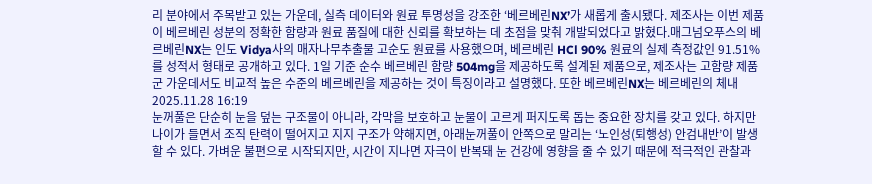리 분야에서 주목받고 있는 가운데, 실측 데이터와 원료 투명성을 강조한 ‘베르베린NX’가 새롭게 출시됐다. 제조사는 이번 제품이 베르베린 성분의 정확한 함량과 원료 품질에 대한 신뢰를 확보하는 데 초점을 맞춰 개발되었다고 밝혔다.매그넘오푸스의 베르베린NX는 인도 Vidya사의 매자나무추출물 고순도 원료를 사용했으며, 베르베린 HCl 90% 원료의 실제 측정값인 91.51%를 성적서 형태로 공개하고 있다. 1일 기준 순수 베르베린 함량 504mg을 제공하도록 설계된 제품으로, 제조사는 고함량 제품군 가운데서도 비교적 높은 수준의 베르베린을 제공하는 것이 특징이라고 설명했다. 또한 베르베린NX는 베르베린의 체내2025.11.28 16:19
눈꺼풀은 단순히 눈을 덮는 구조물이 아니라, 각막을 보호하고 눈물이 고르게 퍼지도록 돕는 중요한 장치를 갖고 있다. 하지만 나이가 들면서 조직 탄력이 떨어지고 지지 구조가 약해지면, 아래눈꺼풀이 안쪽으로 말리는 ‘노인성(퇴행성) 안검내반’이 발생할 수 있다. 가벼운 불편으로 시작되지만, 시간이 지나면 자극이 반복돼 눈 건강에 영향을 줄 수 있기 때문에 적극적인 관찰과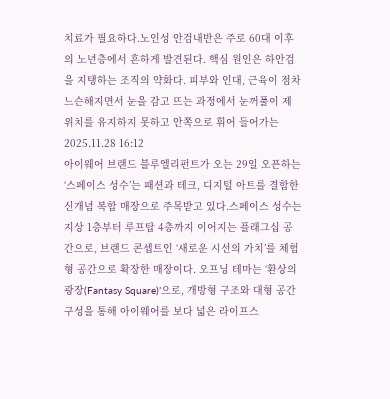치료가 필요하다.노인성 안검내반은 주로 60대 이후의 노년층에서 흔하게 발견된다. 핵심 원인은 하안검을 지탱하는 조직의 약화다. 피부와 인대, 근육이 점차 느슨해지면서 눈을 감고 뜨는 과정에서 눈꺼풀이 제 위치를 유지하지 못하고 안쪽으로 휘어 들어가는2025.11.28 16:12
아이웨어 브랜드 블루엘리펀트가 오는 29일 오픈하는 ‘스페이스 성수’는 패션과 테크, 디지털 아트를 결합한 신개념 복합 매장으로 주목받고 있다.스페이스 성수는 지상 1층부터 루프탑 4층까지 이어지는 플래그십 공간으로, 브랜드 콘셉트인 ‘새로운 시선의 가치’를 체험형 공간으로 확장한 매장이다. 오프닝 테마는 ‘환상의 광장(Fantasy Square)’으로, 개방형 구조와 대형 공간 구성을 통해 아이웨어를 보다 넓은 라이프스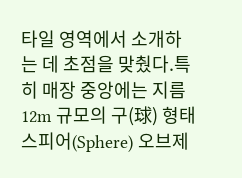타일 영역에서 소개하는 데 초점을 맞췄다.특히 매장 중앙에는 지름 12m 규모의 구(球) 형태 스피어(Sphere) 오브제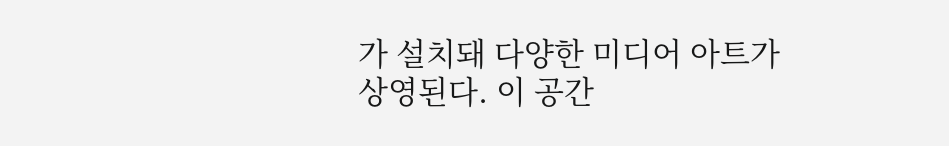가 설치돼 다양한 미디어 아트가 상영된다. 이 공간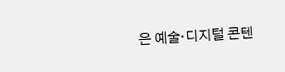은 예술·디지털 콘텐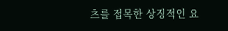츠를 접목한 상징적인 요